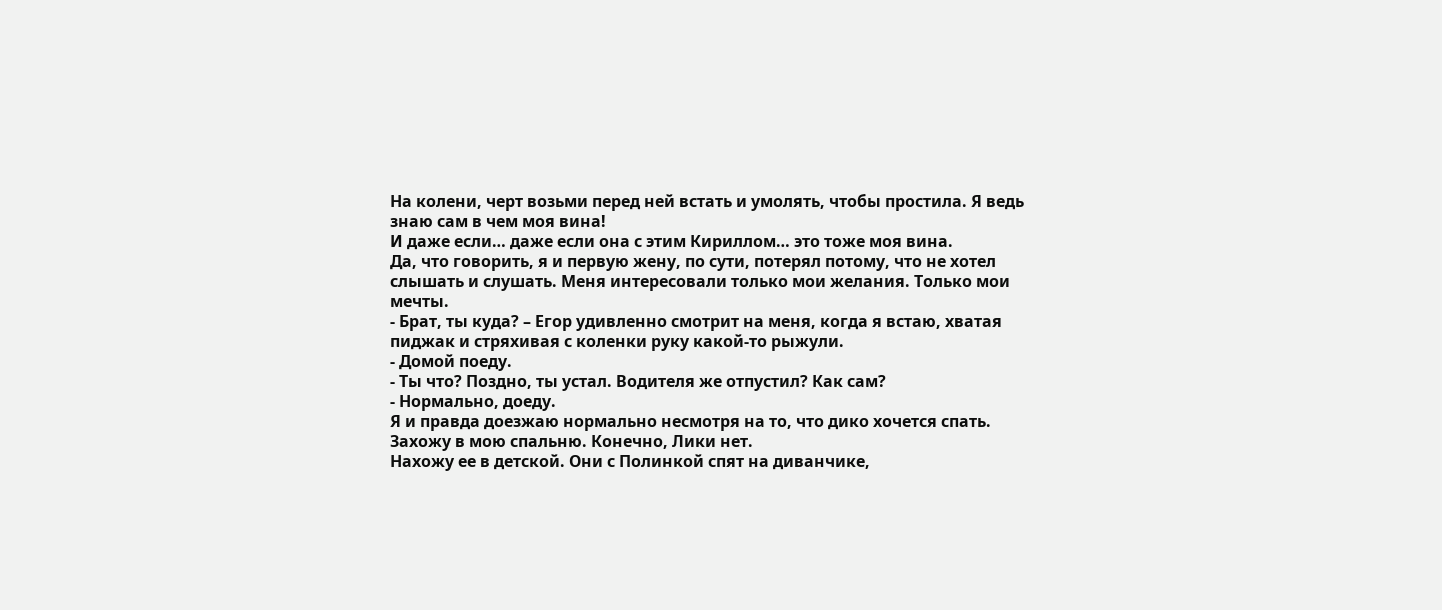На колени, черт возьми перед ней встать и умолять, чтобы простила. Я ведь знаю сам в чем моя вина!
И даже если… даже если она с этим Кириллом… это тоже моя вина.
Да, что говорить, я и первую жену, по сути, потерял потому, что не хотел слышать и слушать. Меня интересовали только мои желания. Только мои мечты.
- Брат, ты куда? – Егор удивленно смотрит на меня, когда я встаю, хватая пиджак и стряхивая с коленки руку какой-то рыжули.
- Домой поеду.
- Ты что? Поздно, ты устал. Водителя же отпустил? Как сам?
- Нормально, доеду.
Я и правда доезжаю нормально несмотря на то, что дико хочется спать.
Захожу в мою спальню. Конечно, Лики нет.
Нахожу ее в детской. Они с Полинкой спят на диванчике,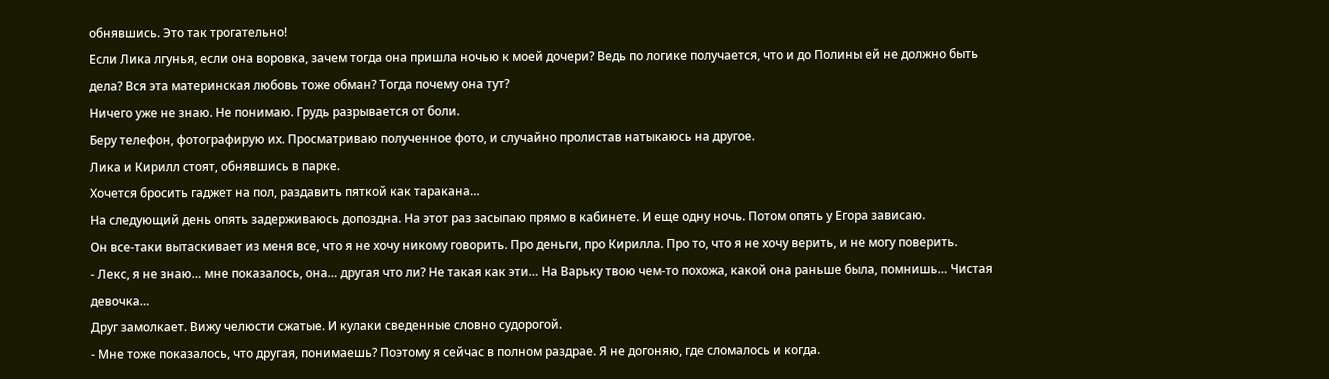обнявшись. Это так трогательно!
Если Лика лгунья, если она воровка, зачем тогда она пришла ночью к моей дочери? Ведь по логике получается, что и до Полины ей не должно быть дела? Вся эта материнская любовь тоже обман? Тогда почему она тут?
Ничего уже не знаю. Не понимаю. Грудь разрывается от боли.
Беру телефон, фотографирую их. Просматриваю полученное фото, и случайно пролистав натыкаюсь на другое.
Лика и Кирилл стоят, обнявшись в парке.
Хочется бросить гаджет на пол, раздавить пяткой как таракана…
На следующий день опять задерживаюсь допоздна. На этот раз засыпаю прямо в кабинете. И еще одну ночь. Потом опять у Егора зависаю.
Он все-таки вытаскивает из меня все, что я не хочу никому говорить. Про деньги, про Кирилла. Про то, что я не хочу верить, и не могу поверить.
- Лекс, я не знаю… мне показалось, она… другая что ли? Не такая как эти… На Варьку твою чем-то похожа, какой она раньше была, помнишь… Чистая девочка…
Друг замолкает. Вижу челюсти сжатые. И кулаки сведенные словно судорогой.
- Мне тоже показалось, что другая, понимаешь? Поэтому я сейчас в полном раздрае. Я не догоняю, где сломалось и когда.